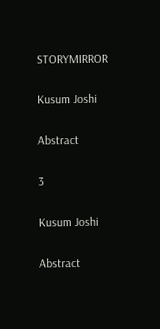STORYMIRROR

Kusum Joshi

Abstract

3

Kusum Joshi

Abstract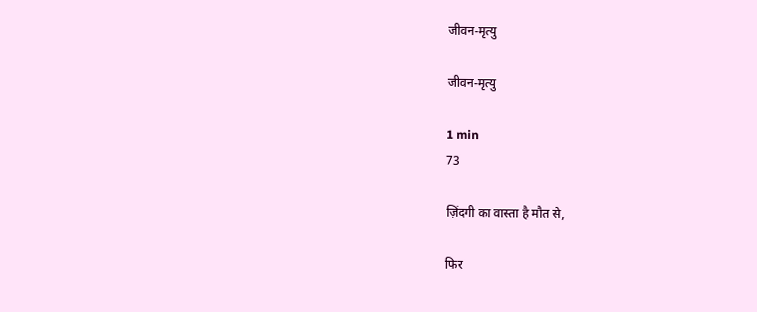जीवन-मृत्यु

जीवन-मृत्यु

1 min
73

ज़िंदगी का वास्ता है मौत से,

फिर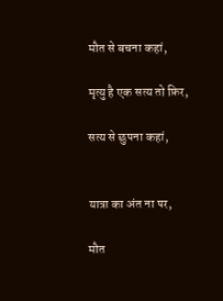मौत से बचना कहां,

मृत्यु है एक सत्य तो फ़िर,

सत्य से छुपना कहां,


यात्रा का अंत ना पर,

मौत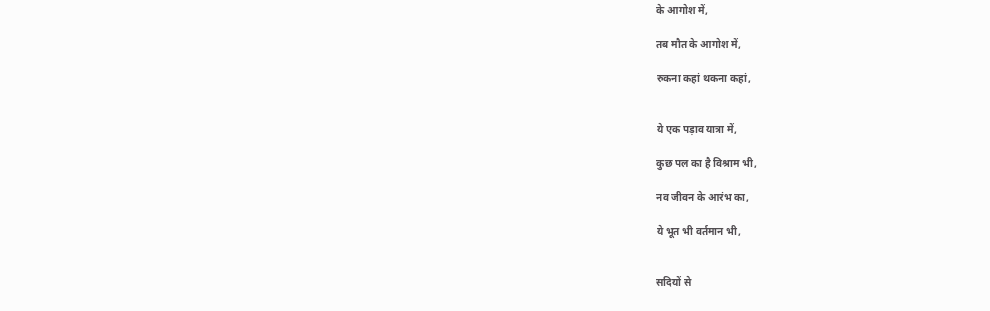के आगोश में,

तब मौत के आगोश में,

रुकना कहां थकना कहां,


ये एक पड़ाव यात्रा में,

कुछ पल का है विश्राम भी,

नव जीवन के आरंभ का,

ये भूत भी वर्तमान भी,


सदियों से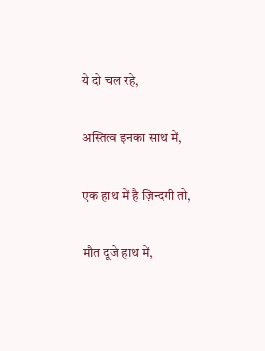ये दो चल रहे,

अस्तित्व इनका साथ में,

एक हाथ में है ज़िन्दगी तो,

मौत दूजे हाथ में,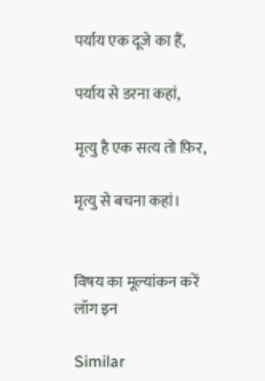पर्याय एक दूजे का हैं,

पर्याय से डरना कहां,

मृत्यु है एक सत्य तो फ़िर,

मृत्यु से बचना कहां।


विषय का मूल्यांकन करें
लॉग इन

Similar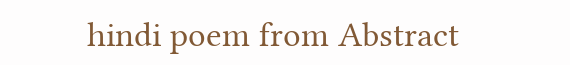hindi poem from Abstract